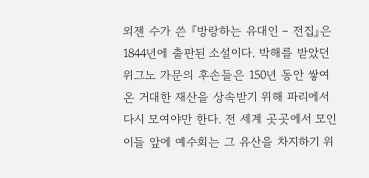외젠 수가 쓴 『방랑하는 유대인 – 전집』은 1844년에 출판된 소설이다. 박해를 받았던 위그노 가문의 후손들은 150년 동안 쌓여온 거대한 재산을 상속받기 위해 파리에서 다시 모여야만 한다. 전 세계 곳곳에서 모인 이들 앞에 예수회는 그 유산을 차지하기 위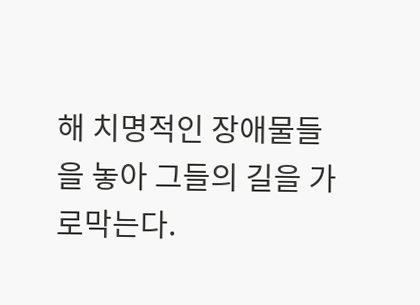해 치명적인 장애물들을 놓아 그들의 길을 가로막는다.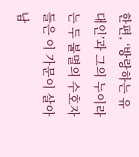한편, ‘방랑하는 유대인’과 그의 누이라는 두 불멸의 수호자들은 이 가문이 살아남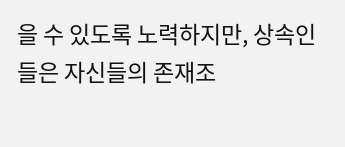을 수 있도록 노력하지만, 상속인들은 자신들의 존재조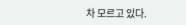차 모르고 있다.